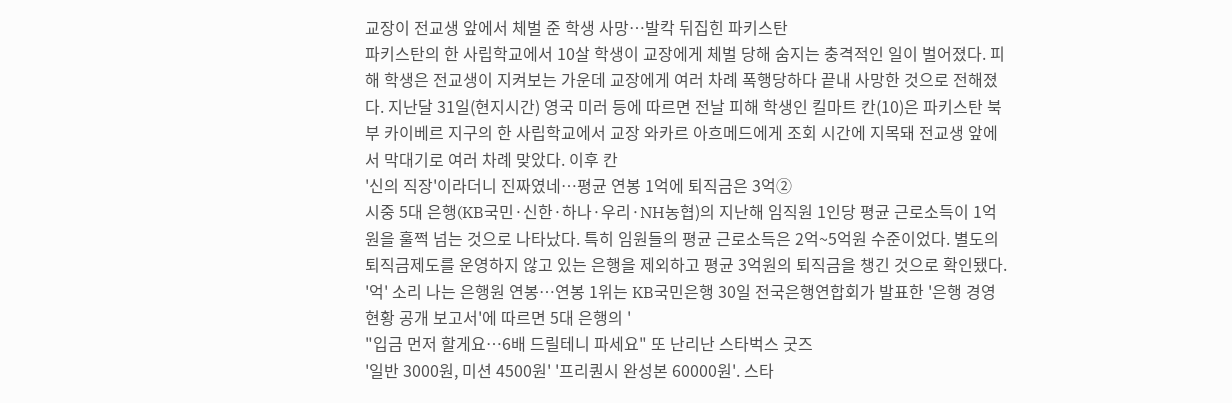교장이 전교생 앞에서 체벌 준 학생 사망…발칵 뒤집힌 파키스탄
파키스탄의 한 사립학교에서 10살 학생이 교장에게 체벌 당해 숨지는 충격적인 일이 벌어졌다. 피해 학생은 전교생이 지켜보는 가운데 교장에게 여러 차례 폭행당하다 끝내 사망한 것으로 전해졌다. 지난달 31일(현지시간) 영국 미러 등에 따르면 전날 피해 학생인 킬마트 칸(10)은 파키스탄 북부 카이베르 지구의 한 사립학교에서 교장 와카르 아흐메드에게 조회 시간에 지목돼 전교생 앞에서 막대기로 여러 차례 맞았다. 이후 칸
'신의 직장'이라더니 진짜였네…평균 연봉 1억에 퇴직금은 3억②
시중 5대 은행(KB국민·신한·하나·우리·NH농협)의 지난해 임직원 1인당 평균 근로소득이 1억원을 훌쩍 넘는 것으로 나타났다. 특히 임원들의 평균 근로소득은 2억~5억원 수준이었다. 별도의 퇴직금제도를 운영하지 않고 있는 은행을 제외하고 평균 3억원의 퇴직금을 챙긴 것으로 확인됐다. '억' 소리 나는 은행원 연봉…연봉 1위는 KB국민은행 30일 전국은행연합회가 발표한 '은행 경영현황 공개 보고서'에 따르면 5대 은행의 '
"입금 먼저 할게요…6배 드릴테니 파세요" 또 난리난 스타벅스 굿즈
'일반 3000원, 미션 4500원' '프리퀀시 완성본 60000원'. 스타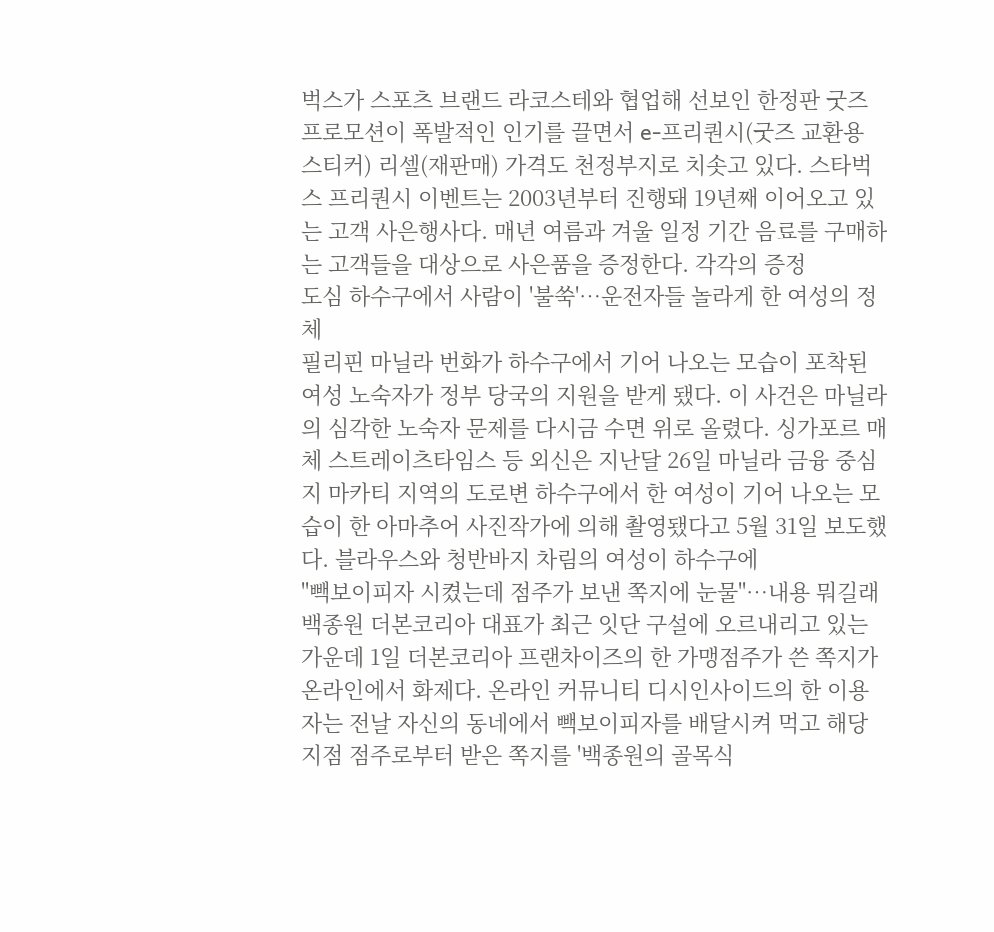벅스가 스포츠 브랜드 라코스테와 협업해 선보인 한정판 굿즈 프로모션이 폭발적인 인기를 끌면서 e-프리퀀시(굿즈 교환용 스티커) 리셀(재판매) 가격도 천정부지로 치솟고 있다. 스타벅스 프리퀀시 이벤트는 2003년부터 진행돼 19년째 이어오고 있는 고객 사은행사다. 매년 여름과 겨울 일정 기간 음료를 구매하는 고객들을 대상으로 사은품을 증정한다. 각각의 증정
도심 하수구에서 사람이 '불쑥'…운전자들 놀라게 한 여성의 정체
필리핀 마닐라 번화가 하수구에서 기어 나오는 모습이 포착된 여성 노숙자가 정부 당국의 지원을 받게 됐다. 이 사건은 마닐라의 심각한 노숙자 문제를 다시금 수면 위로 올렸다. 싱가포르 매체 스트레이츠타임스 등 외신은 지난달 26일 마닐라 금융 중심지 마카티 지역의 도로변 하수구에서 한 여성이 기어 나오는 모습이 한 아마추어 사진작가에 의해 촬영됐다고 5월 31일 보도했다. 블라우스와 청반바지 차림의 여성이 하수구에
"빽보이피자 시켰는데 점주가 보낸 쪽지에 눈물"…내용 뭐길래
백종원 더본코리아 대표가 최근 잇단 구설에 오르내리고 있는 가운데 1일 더본코리아 프랜차이즈의 한 가맹점주가 쓴 쪽지가 온라인에서 화제다. 온라인 커뮤니티 디시인사이드의 한 이용자는 전날 자신의 동네에서 빽보이피자를 배달시켜 먹고 해당 지점 점주로부터 받은 쪽지를 '백종원의 골목식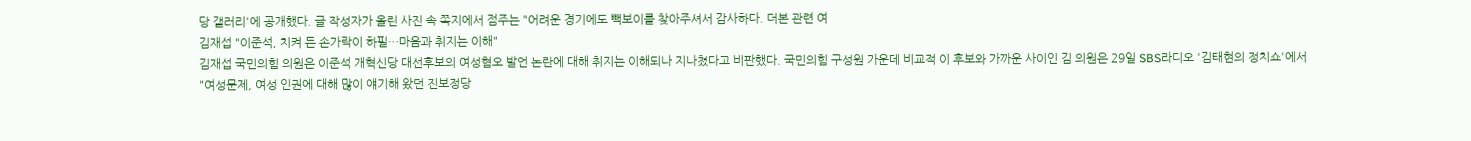당 갤러리'에 공개했다. 글 작성자가 올린 사진 속 쪽지에서 점주는 "어려운 경기에도 빽보이를 찾아주셔서 감사하다. 더본 관련 여
김재섭 "이준석, 치켜 든 손가락이 하필…마음과 취지는 이해"
김재섭 국민의힘 의원은 이준석 개혁신당 대선후보의 여성혐오 발언 논란에 대해 취지는 이해되나 지나쳤다고 비판했다. 국민의힘 구성원 가운데 비교적 이 후보와 가까운 사이인 김 의원은 29일 SBS라디오 '김태현의 정치쇼'에서 "여성문제, 여성 인권에 대해 많이 얘기해 왔던 진보정당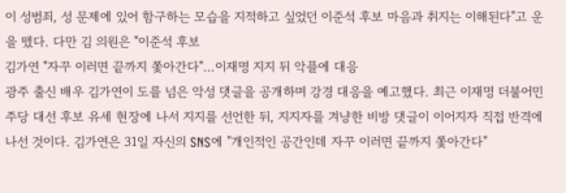이 성범죄, 성 문제에 있어 함구하는 모습을 지적하고 싶었던 이준석 후보 마음과 취지는 이해된다"고 운을 뗐다. 다만 김 의원은 "이준석 후보
김가연 "자꾸 이러면 끝까지 쫓아간다"…이재명 지지 뒤 악플에 대응
광주 출신 배우 김가연이 도를 넘은 악성 댓글을 공개하며 강경 대응을 예고했다. 최근 이재명 더불어민주당 대선 후보 유세 현장에 나서 지지를 선언한 뒤, 지지자를 겨냥한 비방 댓글이 이어지자 직접 반격에 나선 것이다. 김가연은 31일 자신의 SNS에 "개인적인 공간인데 자꾸 이러면 끝까지 쫓아간다"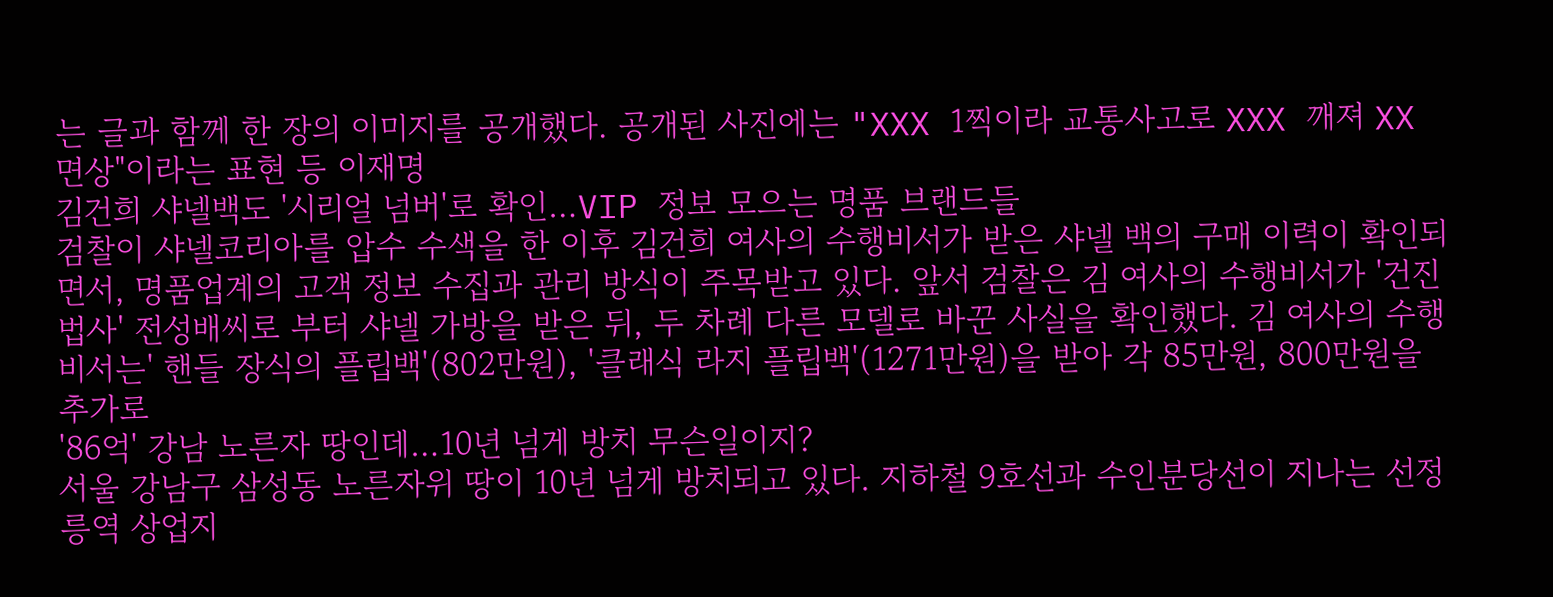는 글과 함께 한 장의 이미지를 공개했다. 공개된 사진에는 "XXX 1찍이라 교통사고로 XXX 깨져 XX 면상"이라는 표현 등 이재명
김건희 샤넬백도 '시리얼 넘버'로 확인…VIP 정보 모으는 명품 브랜드들
검찰이 샤넬코리아를 압수 수색을 한 이후 김건희 여사의 수행비서가 받은 샤넬 백의 구매 이력이 확인되면서, 명품업계의 고객 정보 수집과 관리 방식이 주목받고 있다. 앞서 검찰은 김 여사의 수행비서가 '건진 법사' 전성배씨로 부터 샤넬 가방을 받은 뒤, 두 차례 다른 모델로 바꾼 사실을 확인했다. 김 여사의 수행비서는' 핸들 장식의 플립백'(802만원), '클래식 라지 플립백'(1271만원)을 받아 각 85만원, 800만원을 추가로
'86억' 강남 노른자 땅인데…10년 넘게 방치 무슨일이지?
서울 강남구 삼성동 노른자위 땅이 10년 넘게 방치되고 있다. 지하철 9호선과 수인분당선이 지나는 선정릉역 상업지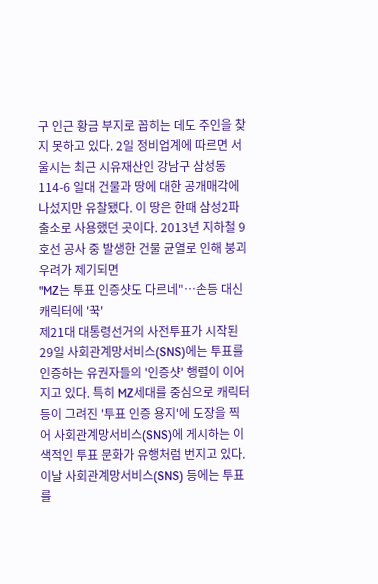구 인근 황금 부지로 꼽히는 데도 주인을 찾지 못하고 있다. 2일 정비업계에 따르면 서울시는 최근 시유재산인 강남구 삼성동 114-6 일대 건물과 땅에 대한 공개매각에 나섰지만 유찰됐다. 이 땅은 한때 삼성2파출소로 사용했던 곳이다. 2013년 지하철 9호선 공사 중 발생한 건물 균열로 인해 붕괴 우려가 제기되면
"MZ는 투표 인증샷도 다르네"…손등 대신 캐릭터에 '꾹'
제21대 대통령선거의 사전투표가 시작된 29일 사회관계망서비스(SNS)에는 투표를 인증하는 유권자들의 '인증샷' 행렬이 이어지고 있다. 특히 MZ세대를 중심으로 캐릭터 등이 그려진 '투표 인증 용지'에 도장을 찍어 사회관계망서비스(SNS)에 게시하는 이색적인 투표 문화가 유행처럼 번지고 있다. 이날 사회관계망서비스(SNS) 등에는 투표를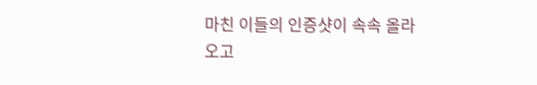마친 이들의 인증샷이 속속 올라오고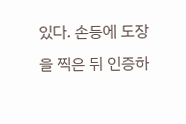있다. 손등에 도장을 찍은 뒤 인증하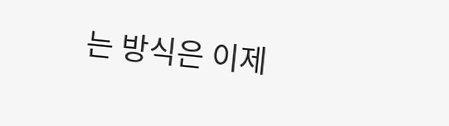는 방식은 이제